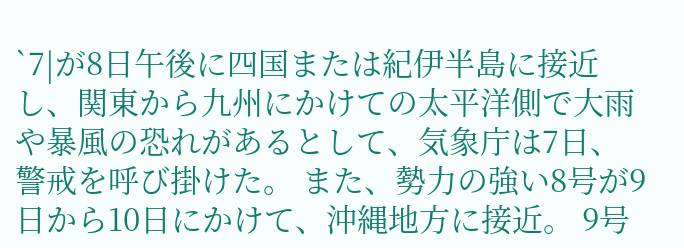`7|が8日午後に四国または紀伊半島に接近し、関東から九州にかけての太平洋側で大雨や暴風の恐れがあるとして、気象庁は7日、警戒を呼び掛けた。 また、勢力の強い8号が9日から10日にかけて、沖縄地方に接近。 9号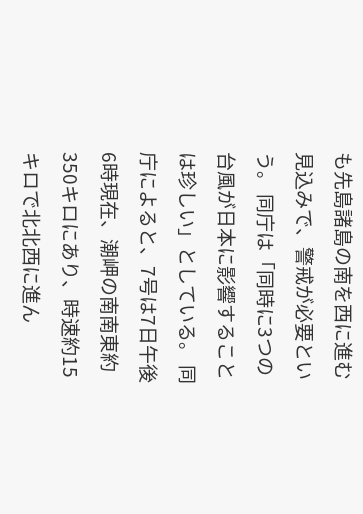も先島諸島の南を西に進む見込みで、警戒が必要という。 同庁は「同時に3つの台風が日本に影響することは珍しい」としている。 同庁によると、7号は7日午後6時現在、潮岬の南南東約350キロにあり、時速約15キロで北北西に進ん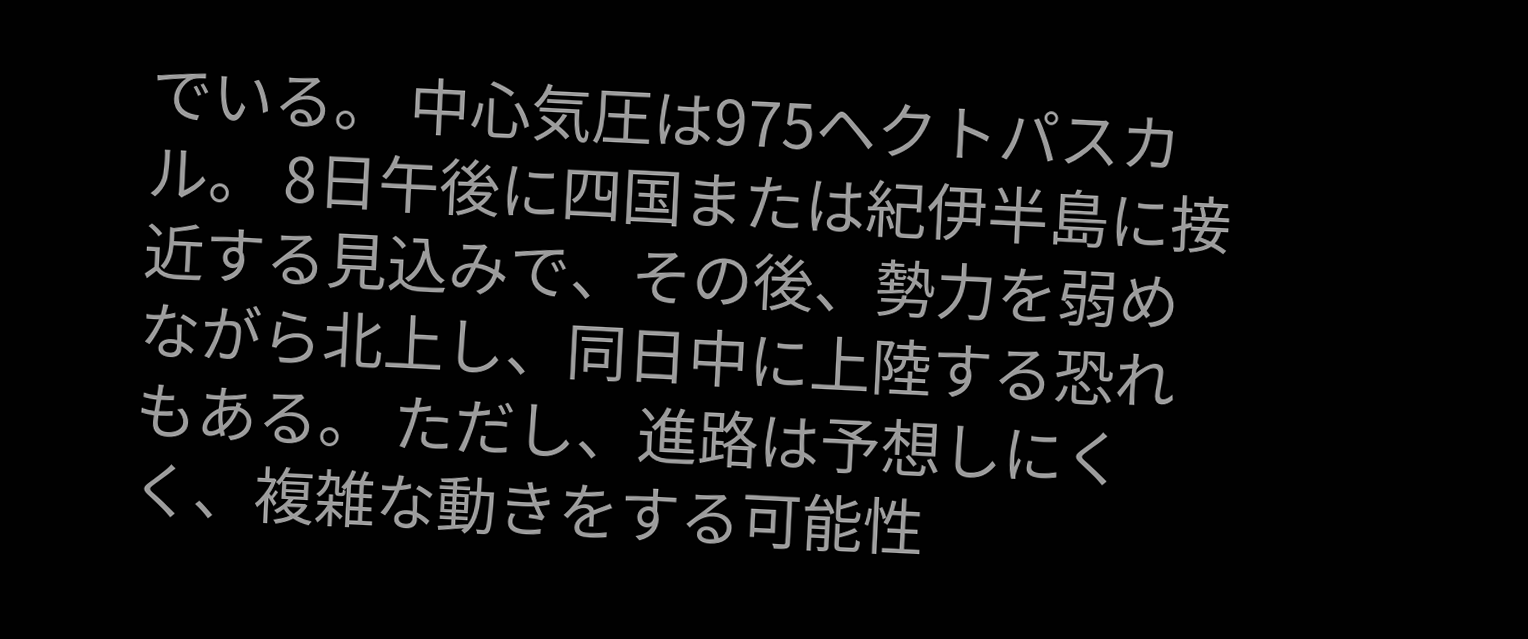でいる。 中心気圧は975ヘクトパスカル。 8日午後に四国または紀伊半島に接近する見込みで、その後、勢力を弱めながら北上し、同日中に上陸する恐れもある。 ただし、進路は予想しにくく、複雑な動きをする可能性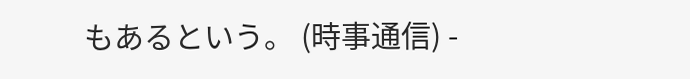もあるという。 (時事通信) -